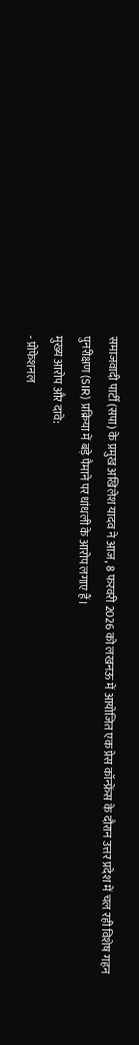समाजवादी पार्टी (सपा) के प्रमुख अखिलेश यादव ने आज, 8 फरवरी 2026 को लखनऊ में आयोजित एक प्रेस कॉन्फ्रेंस के दौरान उत्तर प्रदेश में चल रही विशेष गहन पुनरीक्षण (SIR) प्रक्रिया में बड़े पैमाने पर धांधली के आरोप लगाए हैं।
मुख्य आरोप और दावे:
- प्रोफेशनल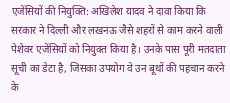एजेंसियों की नियुक्ति: अखिलेश यादव ने दावा किया कि सरकार ने दिल्ली और लखनऊ जैसे शहरों से काम करने वाली पेशेवर एजेंसियों को नियुक्त किया है। उनके पास पूरी मतदाता सूची का डेटा है, जिसका उपयोग वे उन बूथों की पहचान करने के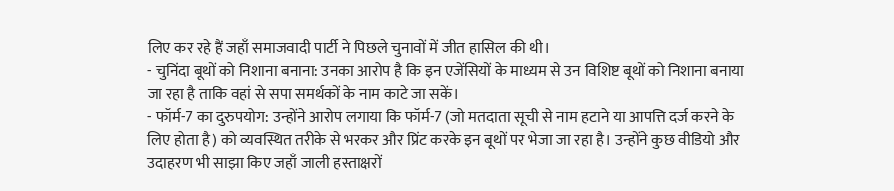लिए कर रहे हैं जहाँ समाजवादी पार्टी ने पिछले चुनावों में जीत हासिल की थी।
- चुनिंदा बूथों को निशाना बनाना: उनका आरोप है कि इन एजेंसियों के माध्यम से उन विशिष्ट बूथों को निशाना बनाया जा रहा है ताकि वहां से सपा समर्थकों के नाम काटे जा सकें।
- फॉर्म-7 का दुरुपयोग: उन्होंने आरोप लगाया कि फॉर्म-7 (जो मतदाता सूची से नाम हटाने या आपत्ति दर्ज करने के लिए होता है) को व्यवस्थित तरीके से भरकर और प्रिंट करके इन बूथों पर भेजा जा रहा है। उन्होंने कुछ वीडियो और उदाहरण भी साझा किए जहाँ जाली हस्ताक्षरों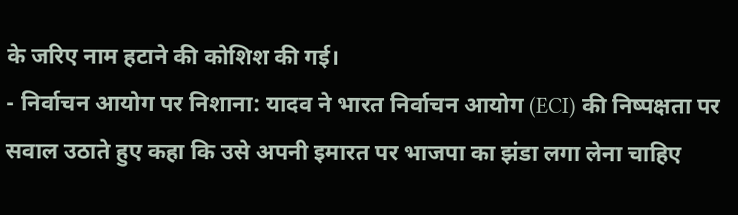के जरिए नाम हटाने की कोशिश की गई।
- निर्वाचन आयोग पर निशाना: यादव ने भारत निर्वाचन आयोग (ECI) की निष्पक्षता पर सवाल उठाते हुए कहा कि उसे अपनी इमारत पर भाजपा का झंडा लगा लेना चाहिए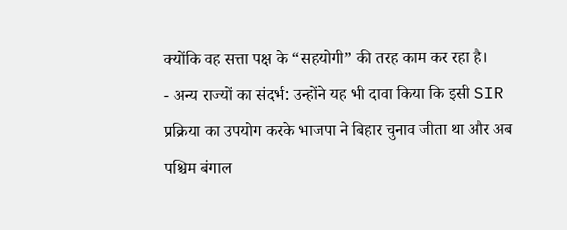क्योंकि वह सत्ता पक्ष के “सहयोगी” की तरह काम कर रहा है।
- अन्य राज्यों का संदर्भ: उन्होंने यह भी दावा किया कि इसी SIR प्रक्रिया का उपयोग करके भाजपा ने बिहार चुनाव जीता था और अब पश्चिम बंगाल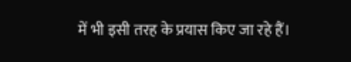में भी इसी तरह के प्रयास किए जा रहे हैं।